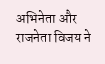अभिनेता और राजनेता विजय ने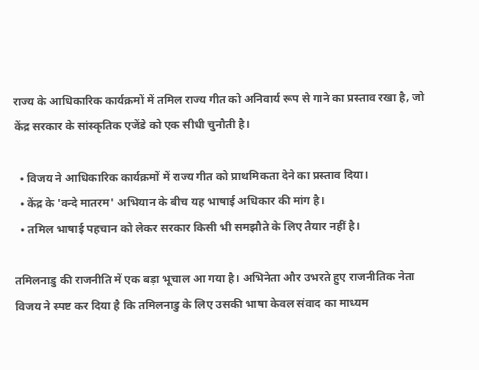राज्य के आधिकारिक कार्यक्रमों में तमिल राज्य गीत को अनिवार्य रूप से गाने का प्रस्ताव रखा है, जो केंद्र सरकार के सांस्कृतिक एजेंडे को एक सीधी चुनौती है।

  • विजय ने आधिकारिक कार्यक्रमों में राज्य गीत को प्राथमिकता देने का प्रस्ताव दिया।
  • केंद्र के 'वन्दे मातरम' अभियान के बीच यह भाषाई अधिकार की मांग है।
  • तमिल भाषाई पहचान को लेकर सरकार किसी भी समझौते के लिए तैयार नहीं है।

तमिलनाडु की राजनीति में एक बड़ा भूचाल आ गया है। अभिनेता और उभरते हुए राजनीतिक नेता विजय ने स्पष्ट कर दिया है कि तमिलनाडु के लिए उसकी भाषा केवल संवाद का माध्यम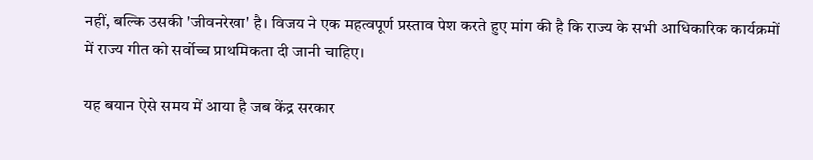नहीं, बल्कि उसकी 'जीवनरेखा' है। विजय ने एक महत्वपूर्ण प्रस्ताव पेश करते हुए मांग की है कि राज्य के सभी आधिकारिक कार्यक्रमों में राज्य गीत को सर्वोच्च प्राथमिकता दी जानी चाहिए।

यह बयान ऐसे समय में आया है जब केंद्र सरकार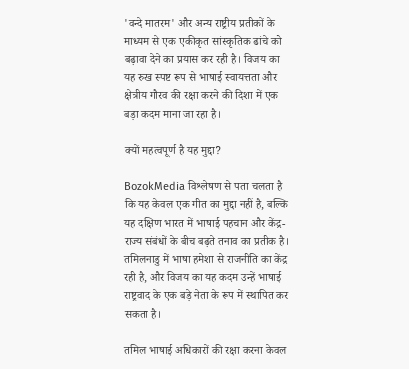'वन्दे मातरम' और अन्य राष्ट्रीय प्रतीकों के माध्यम से एक एकीकृत सांस्कृतिक ढांचे को बढ़ावा देने का प्रयास कर रही है। विजय का यह रुख स्पष्ट रूप से भाषाई स्वायत्तता और क्षेत्रीय गौरव की रक्षा करने की दिशा में एक बड़ा कदम माना जा रहा है।

क्यों महत्वपूर्ण है यह मुद्दा?

BozokMedia विश्लेषण से पता चलता है कि यह केवल एक गीत का मुद्दा नहीं है, बल्कि यह दक्षिण भारत में भाषाई पहचान और केंद्र-राज्य संबंधों के बीच बढ़ते तनाव का प्रतीक है। तमिलनाडु में भाषा हमेशा से राजनीति का केंद्र रही है, और विजय का यह कदम उन्हें भाषाई राष्ट्रवाद के एक बड़े नेता के रूप में स्थापित कर सकता है।

तमिल भाषाई अधिकारों की रक्षा करना केवल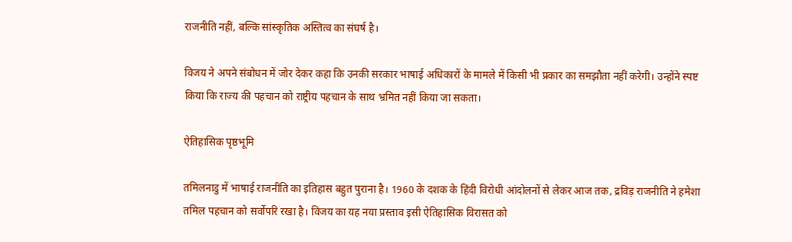राजनीति नहीं, बल्कि सांस्कृतिक अस्तित्व का संघर्ष है।

विजय ने अपने संबोधन में जोर देकर कहा कि उनकी सरकार भाषाई अधिकारों के मामले में किसी भी प्रकार का समझौता नहीं करेगी। उन्होंने स्पष्ट किया कि राज्य की पहचान को राष्ट्रीय पहचान के साथ भ्रमित नहीं किया जा सकता।

ऐतिहासिक पृष्ठभूमि

तमिलनाडु में भाषाई राजनीति का इतिहास बहुत पुराना है। 1960 के दशक के हिंदी विरोधी आंदोलनों से लेकर आज तक, द्रविड़ राजनीति ने हमेशा तमिल पहचान को सर्वोपरि रखा है। विजय का यह नया प्रस्ताव इसी ऐतिहासिक विरासत को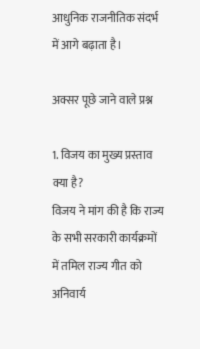आधुनिक राजनीतिक संदर्भ में आगे बढ़ाता है।

अक्सर पूछे जाने वाले प्रश्न

1. विजय का मुख्य प्रस्ताव क्या है?
विजय ने मांग की है कि राज्य के सभी सरकारी कार्यक्रमों में तमिल राज्य गीत को अनिवार्य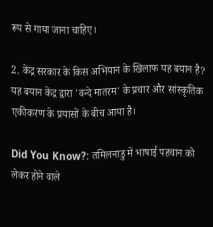रूप से गाया जाना चाहिए।

2. केंद्र सरकार के किस अभियान के खिलाफ यह बयान है?
यह बयान केंद्र द्वारा 'वन्दे मातरम' के प्रचार और सांस्कृतिक एकीकरण के प्रयासों के बीच आया है।

Did You Know?: तमिलनाडु में भाषाई पहचान को लेकर होने वाले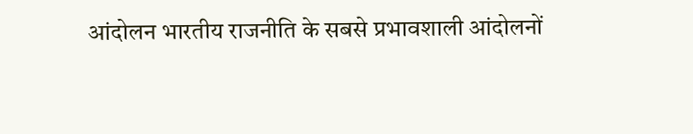आंदोलन भारतीय राजनीति के सबसे प्रभावशाली आंदोलनों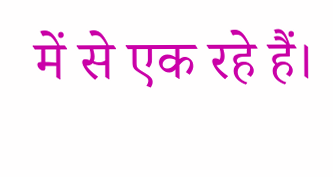में से एक रहे हैं।